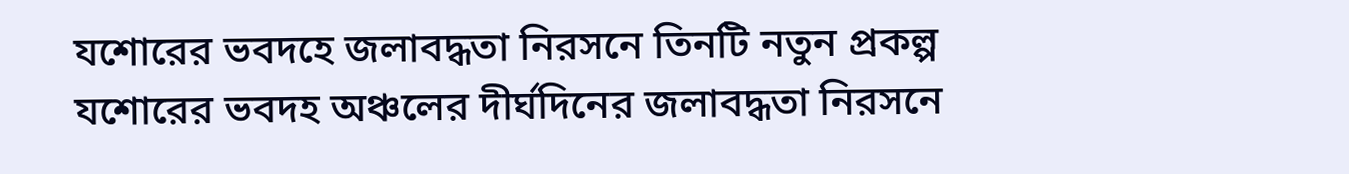যশোরের ভবদহে জলাবদ্ধতা নিরসনে তিনটি নতুন প্রকল্প
যশোরের ভবদহ অঞ্চলের দীর্ঘদিনের জলাবদ্ধতা নিরসনে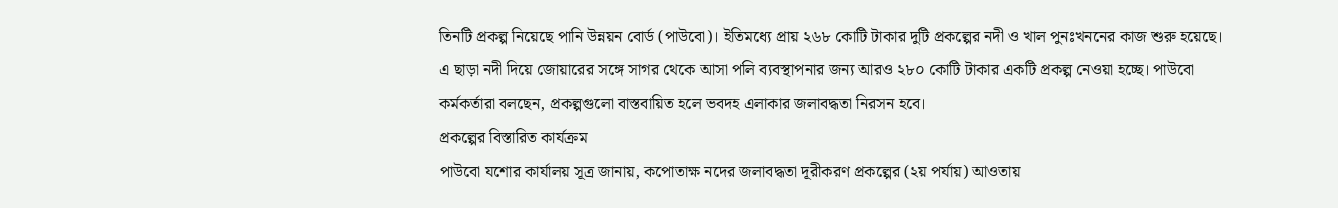তিনটি প্রকল্প নিয়েছে পানি উন্নয়ন বোর্ড (পাউবো)। ইতিমধ্যে প্রায় ২৬৮ কোটি টাকার দুটি প্রকল্পের নদী ও খাল পুনঃখননের কাজ শুরু হয়েছে। এ ছাড়া নদী দিয়ে জোয়ারের সঙ্গে সাগর থেকে আসা পলি ব্যবস্থাপনার জন্য আরও ২৮০ কোটি টাকার একটি প্রকল্প নেওয়া হচ্ছে। পাউবো কর্মকর্তারা বলছেন, প্রকল্পগুলো বাস্তবায়িত হলে ভবদহ এলাকার জলাবদ্ধতা নিরসন হবে।
প্রকল্পের বিস্তারিত কার্যক্রম
পাউবো যশোর কার্যালয় সূত্র জানায়, কপোতাক্ষ নদের জলাবদ্ধতা দূরীকরণ প্রকল্পের (২য় পর্যায়) আওতায়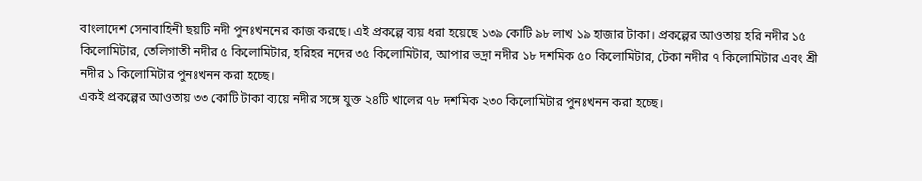বাংলাদেশ সেনাবাহিনী ছয়টি নদী পুনঃখননের কাজ করছে। এই প্রকল্পে ব্যয় ধরা হয়েছে ১৩৯ কোটি ৯৮ লাখ ১৯ হাজার টাকা। প্রকল্পের আওতায় হরি নদীর ১৫ কিলোমিটার, তেলিগাতী নদীর ৫ কিলোমিটার, হরিহর নদের ৩৫ কিলোমিটার, আপার ভদ্রা নদীর ১৮ দশমিক ৫০ কিলোমিটার, টেকা নদীর ৭ কিলোমিটার এবং শ্রী নদীর ১ কিলোমিটার পুনঃখনন করা হচ্ছে।
একই প্রকল্পের আওতায় ৩৩ কোটি টাকা ব্যয়ে নদীর সঙ্গে যুক্ত ২৪টি খালের ৭৮ দশমিক ২৩০ কিলোমিটার পুনঃখনন করা হচ্ছে।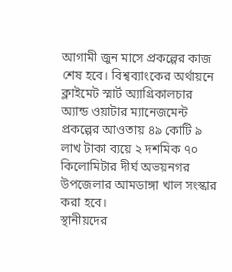আগামী জুন মাসে প্রকল্পের কাজ শেষ হবে। বিশ্বব্যাংকের অর্থায়নে ক্লাইমেট স্মার্ট অ্যাগ্রিকালচার অ্যান্ড ওয়াটার ম্যানেজমেন্ট প্রকল্পের আওতায় ৪৯ কোটি ৯ লাখ টাকা ব্যয়ে ২ দশমিক ৭০ কিলোমিটার দীর্ঘ অভয়নগর উপজেলার আমডাঙ্গা খাল সংস্কার করা হবে।
স্থানীয়দের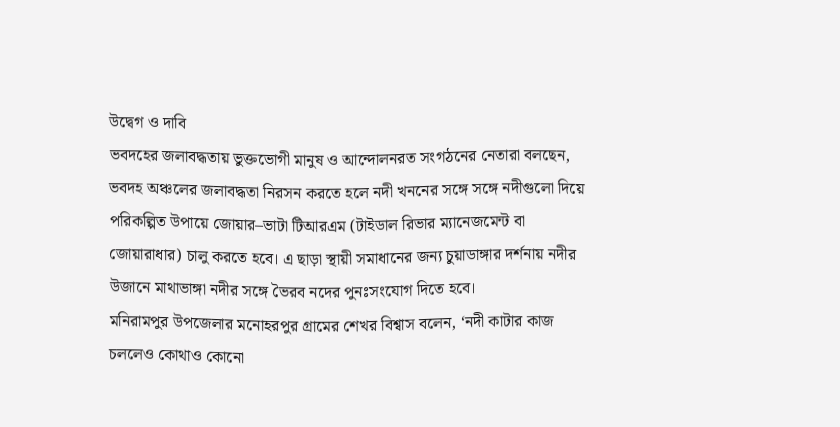উদ্বেগ ও দাবি
ভবদহের জলাবদ্ধতায় ভুক্তভোগী মানুষ ও আন্দোলনরত সংগঠনের নেতারা বলছেন, ভবদহ অঞ্চলের জলাবদ্ধতা নিরসন করতে হলে নদী খননের সঙ্গে সঙ্গে নদীগুলো দিয়ে পরিকল্পিত উপায়ে জোয়ার–ভাটা টিআরএম (টাইডাল রিভার ম্যানেজমেন্ট বা জোয়ারাধার) চালু করতে হবে। এ ছাড়া স্থায়ী সমাধানের জন্য চুয়াডাঙ্গার দর্শনায় নদীর উজানে মাথাভাঙ্গা নদীর সঙ্গে ভৈরব নদের পুনঃসংযোগ দিতে হবে।
মনিরামপুর উপজেলার মনোহরপুর গ্রামের শেখর বিশ্বাস বলেন, ‘নদী কাটার কাজ চললেও কোথাও কোনো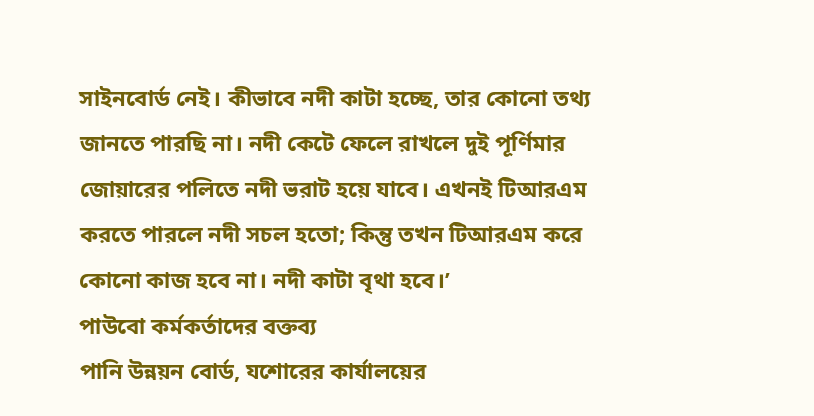সাইনবোর্ড নেই। কীভাবে নদী কাটা হচ্ছে, তার কোনো তথ্য জানতে পারছি না। নদী কেটে ফেলে রাখলে দুই পূর্ণিমার জোয়ারের পলিতে নদী ভরাট হয়ে যাবে। এখনই টিআরএম করতে পারলে নদী সচল হতো; কিন্তু তখন টিআরএম করে কোনো কাজ হবে না। নদী কাটা বৃথা হবে।’
পাউবো কর্মকর্তাদের বক্তব্য
পানি উন্নয়ন বোর্ড, যশোরের কার্যালয়ের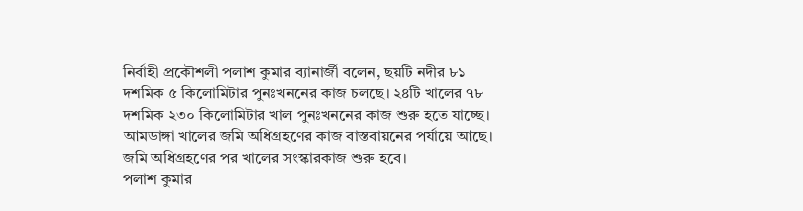নির্বাহী প্রকৌশলী পলাশ কুমার ব্যানার্জী বলেন, ছয়টি নদীর ৮১ দশমিক ৫ কিলোমিটার পুনঃখননের কাজ চলছে। ২৪টি খালের ৭৮ দশমিক ২৩০ কিলোমিটার খাল পুনঃখননের কাজ শুরু হতে যাচ্ছে। আমডাঙ্গা খালের জমি অধিগ্রহণের কাজ বাস্তবায়নের পর্যায়ে আছে। জমি অধিগ্রহণের পর খালের সংস্কারকাজ শুরু হবে।
পলাশ কুমার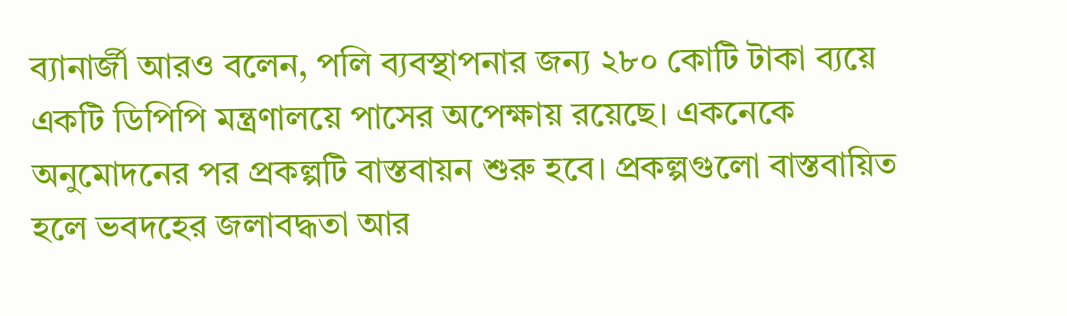ব্যানার্জী আরও বলেন, পলি ব্যবস্থাপনার জন্য ২৮০ কোটি টাকা ব্যয়ে একটি ডিপিপি মন্ত্রণালয়ে পাসের অপেক্ষায় রয়েছে। একনেকে অনুমোদনের পর প্রকল্পটি বাস্তবায়ন শুরু হবে। প্রকল্পগুলো বাস্তবায়িত হলে ভবদহের জলাবদ্ধতা আর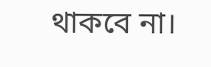থাকবে না।